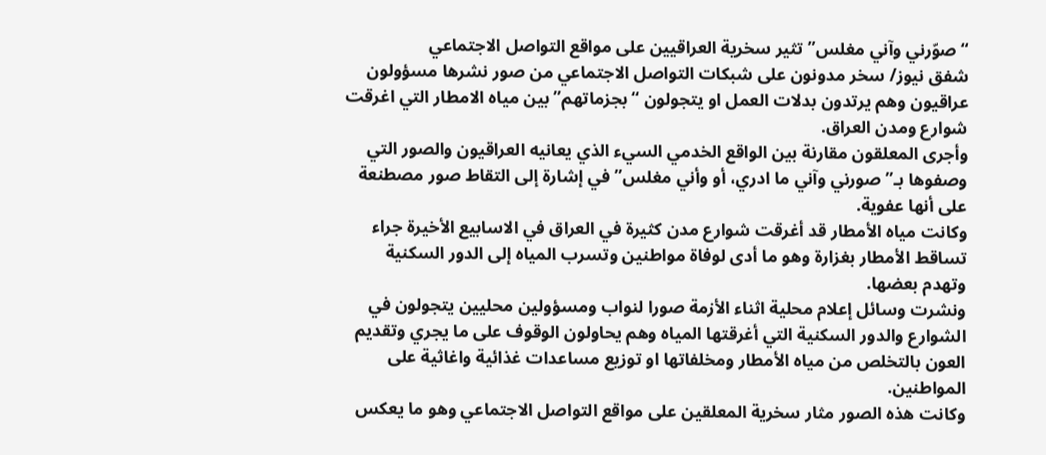“صوّرني وآني مغلس” تثير سخرية العراقيين على مواقع التواصل الاجتماعي
شفق نيوز/ سخر مدونون على شبكات التواصل الاجتماعي من صور نشرها مسؤولون عراقيون وهم يرتدون بدلات العمل او يتجولون “بجزماتهم” بين مياه الامطار التي اغرقت شوارع ومدن العراق.
وأجرى المعلقون مقارنة بين الواقع الخدمي السيء الذي يعانيه العراقيون والصور التي وصفوها بـ”صورني وآني ما ادري، أو وأني مغلس” في إشارة إلى التقاط صور مصطنعة على أنها عفوية.
وكانت مياه الأمطار قد أغرقت شوارع مدن كثيرة في العراق في الاسابيع الأخيرة جراء تساقط الأمطار بغزارة وهو ما أدى لوفاة مواطنين وتسرب المياه إلى الدور السكنية وتهدم بعضها.
ونشرت وسائل إعلام محلية اثناء الأزمة صورا لنواب ومسؤولين محليين يتجولون في الشوارع والدور السكنية التي أغرقتها المياه وهم يحاولون الوقوف على ما يجري وتقديم العون بالتخلص من مياه الأمطار ومخلفاتها او توزيع مساعدات غذائية واغاثية على المواطنين.
وكانت هذه الصور مثار سخرية المعلقين على مواقع التواصل الاجتماعي وهو ما يعكس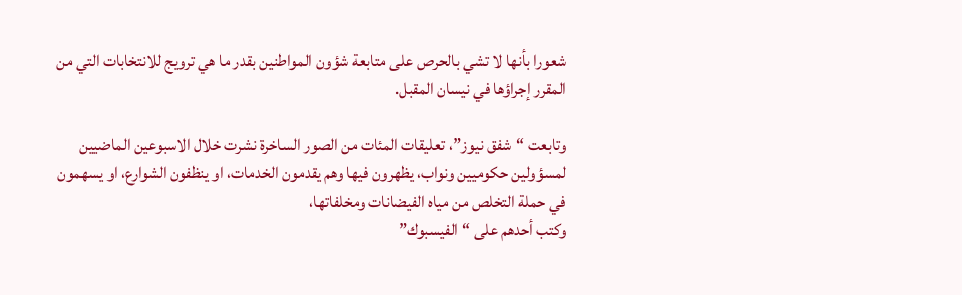شعورا بأنها لا تشي بالحرص على متابعة شؤون المواطنين بقدر ما هي ترويج للانتخابات التي من المقرر إجراؤها في نيسان المقبل.

وتابعت “شفق نيوز”، تعليقات المئات من الصور الساخرة نشرت خلال الاسبوعين الماضيين لمسؤولين حكوميين ونواب، يظهرون فيها وهم يقدمون الخدمات، او ينظفون الشوارع، او يسهمون في حملة التخلص من مياه الفيضانات ومخلفاتها،
وكتب أحدهم على “الفيسبوك”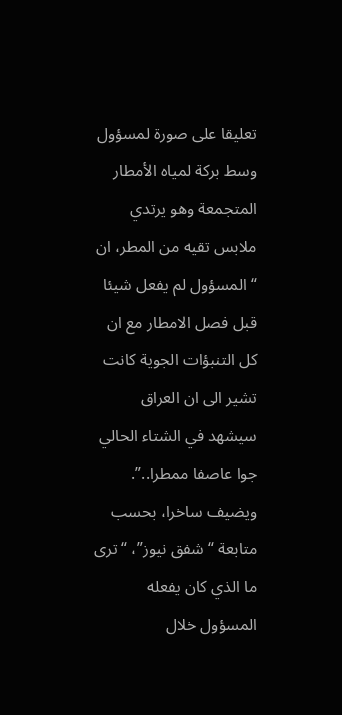تعليقا على صورة لمسؤول وسط بركة لمياه الأمطار المتجمعة وهو يرتدي ملابس تقيه من المطر، ان “المسؤول لم يفعل شيئا قبل فصل الامطار مع ان كل التنبؤات الجوية كانت تشير الى ان العراق سيشهد في الشتاء الحالي جوا عاصفا ممطرا..”.
ويضيف ساخرا، بحسب متابعة “شفق نيوز”، “ترى ما الذي كان يفعله المسؤول خلال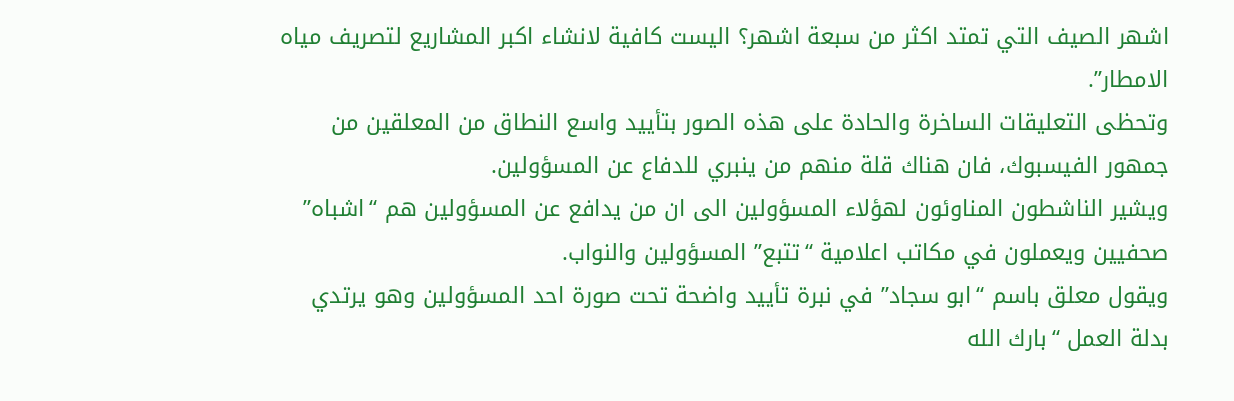اشهر الصيف التي تمتد اكثر من سبعة اشهر؟ اليست كافية لانشاء اكبر المشاريع لتصريف مياه الامطار”.
وتحظى التعليقات الساخرة والحادة على هذه الصور بتأييد واسع النطاق من المعلقين من جمهور الفيسبوك، فان هناك قلة منهم من ينبري للدفاع عن المسؤولين.
ويشير الناشطون المناوئون لهؤلاء المسؤولين الى ان من يدافع عن المسؤولين هم “اشباه” صحفيين ويعملون في مكاتب اعلامية “تتبع” المسؤولين والنواب.
ويقول معلق باسم “ابو سجاد” في نبرة تأييد واضحة تحت صورة احد المسؤولين وهو يرتدي بدلة العمل “بارك الله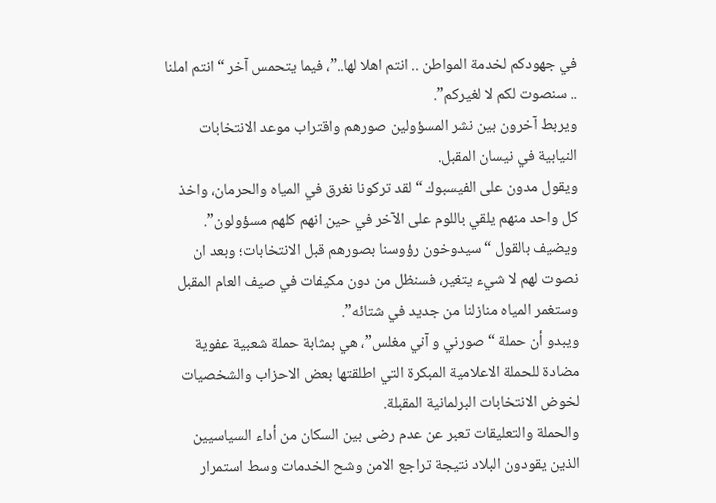في جهودكم لخدمة المواطن .. انتم اهلا لها..”، فيما يتحمس آخر “انتم املنا .. سنصوت لكم لا لغيركم”.
ويربط آخرون بين نشر المسؤولين صورهم واقتراب موعد الانتخابات النيابية في نيسان المقبل.
ويقول مدون على الفيسبوك “لقد تركونا نغرق في المياه والحرمان، واخذ كل واحد منهم يلقي باللوم على الآخر في حين انهم كلهم مسؤولون”.
ويضيف بالقول “سيدوخون رؤوسنا بصورهم قبل الانتخابات؛ وبعد ان نصوت لهم لا شيء يتغير، فسنظل من دون مكيفات في صيف العام المقبل وستغمر المياه منازلنا من جديد في شتائه”.
ويبدو أن حملة “صورني و آني مغلس”، هي بمثابة حملة شعبية عفوية مضادة للحملة الاعلامية المبكرة التي اطلقتها بعض الاحزاب والشخصيات لخوض الانتخابات البرلمانية المقبلة.
والحملة والتعليقات تعبر عن عدم رضى بين السكان من أداء السياسيين الذين يقودون البلاد نتيجة تراجع الامن وشح الخدمات وسط استمرار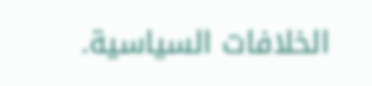الخلافات السياسية.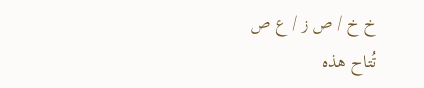خ خ / ص ز / ع ص
تُتاح هذه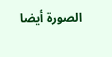الصورة أيضا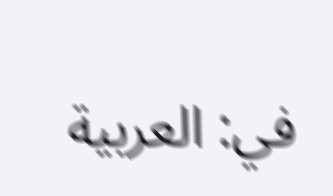في: العربية